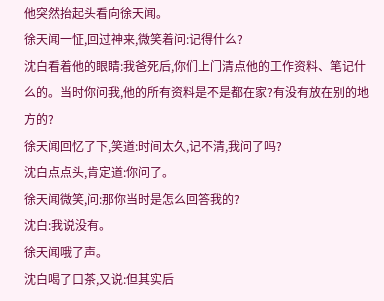他突然抬起头看向徐天闻。
徐天闻一怔,回过神来,微笑着问:记得什么?
沈白看着他的眼睛:我爸死后,你们上门清点他的工作资料、笔记什么的。当时你问我,他的所有资料是不是都在家?有没有放在别的地方的?
徐天闻回忆了下,笑道:时间太久,记不清,我问了吗?
沈白点点头,肯定道:你问了。
徐天闻微笑,问:那你当时是怎么回答我的?
沈白:我说没有。
徐天闻哦了声。
沈白喝了口茶,又说:但其实后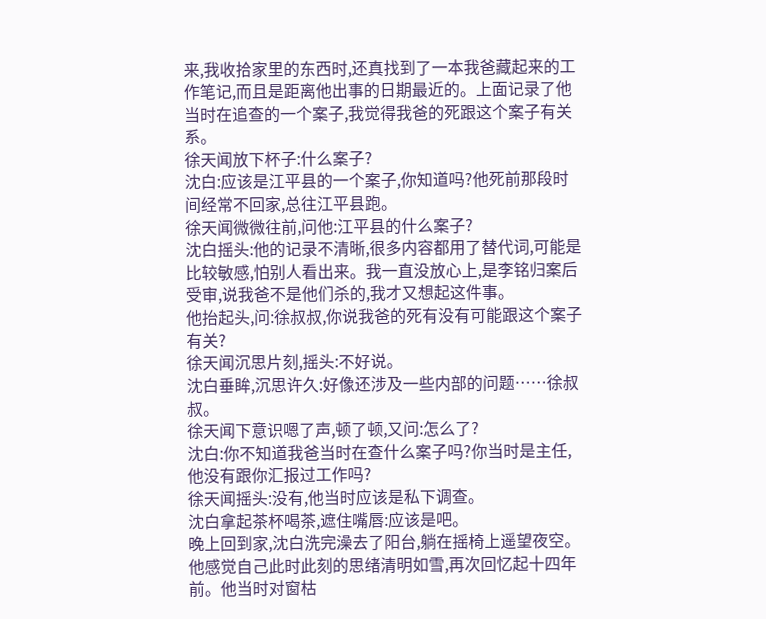来,我收拾家里的东西时,还真找到了一本我爸藏起来的工作笔记,而且是距离他出事的日期最近的。上面记录了他当时在追查的一个案子,我觉得我爸的死跟这个案子有关系。
徐天闻放下杯子:什么案子?
沈白:应该是江平县的一个案子,你知道吗?他死前那段时间经常不回家,总往江平县跑。
徐天闻微微往前,问他:江平县的什么案子?
沈白摇头:他的记录不清晰,很多内容都用了替代词,可能是比较敏感,怕别人看出来。我一直没放心上,是李铭归案后受审,说我爸不是他们杀的,我才又想起这件事。
他抬起头,问:徐叔叔,你说我爸的死有没有可能跟这个案子有关?
徐天闻沉思片刻,摇头:不好说。
沈白垂眸,沉思许久:好像还涉及一些内部的问题……徐叔叔。
徐天闻下意识嗯了声,顿了顿,又问:怎么了?
沈白:你不知道我爸当时在查什么案子吗?你当时是主任,他没有跟你汇报过工作吗?
徐天闻摇头:没有,他当时应该是私下调查。
沈白拿起茶杯喝茶,遮住嘴唇:应该是吧。
晚上回到家,沈白洗完澡去了阳台,躺在摇椅上遥望夜空。
他感觉自己此时此刻的思绪清明如雪,再次回忆起十四年前。他当时对窗枯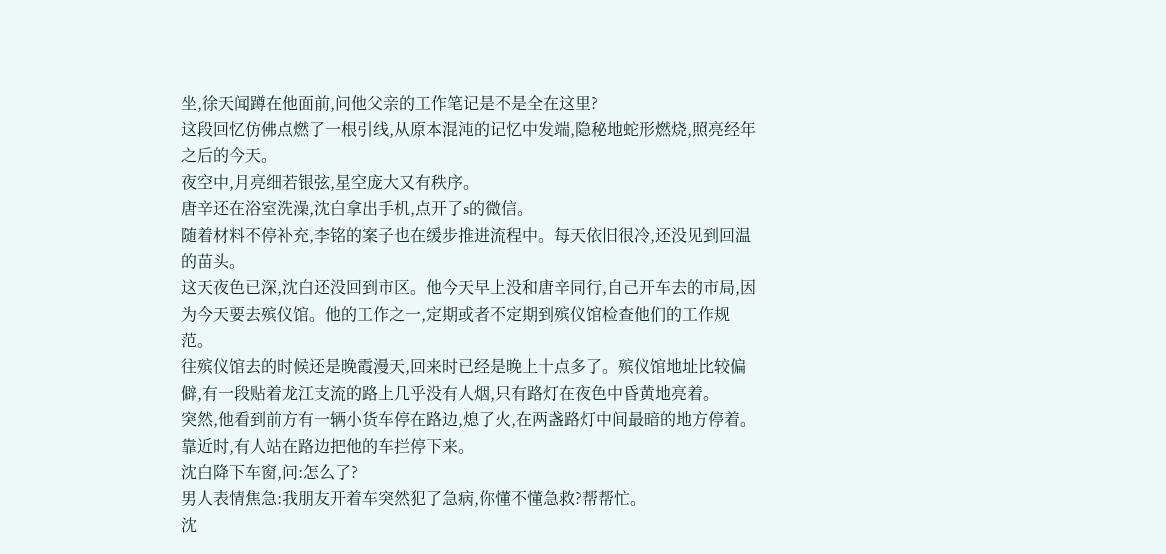坐,徐天闻蹲在他面前,问他父亲的工作笔记是不是全在这里?
这段回忆仿佛点燃了一根引线,从原本混沌的记忆中发端,隐秘地蛇形燃烧,照亮经年之后的今天。
夜空中,月亮细若银弦,星空庞大又有秩序。
唐辛还在浴室洗澡,沈白拿出手机,点开了s的微信。
随着材料不停补充,李铭的案子也在缓步推进流程中。每天依旧很冷,还没见到回温的苗头。
这天夜色已深,沈白还没回到市区。他今天早上没和唐辛同行,自己开车去的市局,因为今天要去殡仪馆。他的工作之一,定期或者不定期到殡仪馆检查他们的工作规范。
往殡仪馆去的时候还是晚霞漫天,回来时已经是晚上十点多了。殡仪馆地址比较偏僻,有一段贴着龙江支流的路上几乎没有人烟,只有路灯在夜色中昏黄地亮着。
突然,他看到前方有一辆小货车停在路边,熄了火,在两盏路灯中间最暗的地方停着。靠近时,有人站在路边把他的车拦停下来。
沈白降下车窗,问:怎么了?
男人表情焦急:我朋友开着车突然犯了急病,你懂不懂急救?帮帮忙。
沈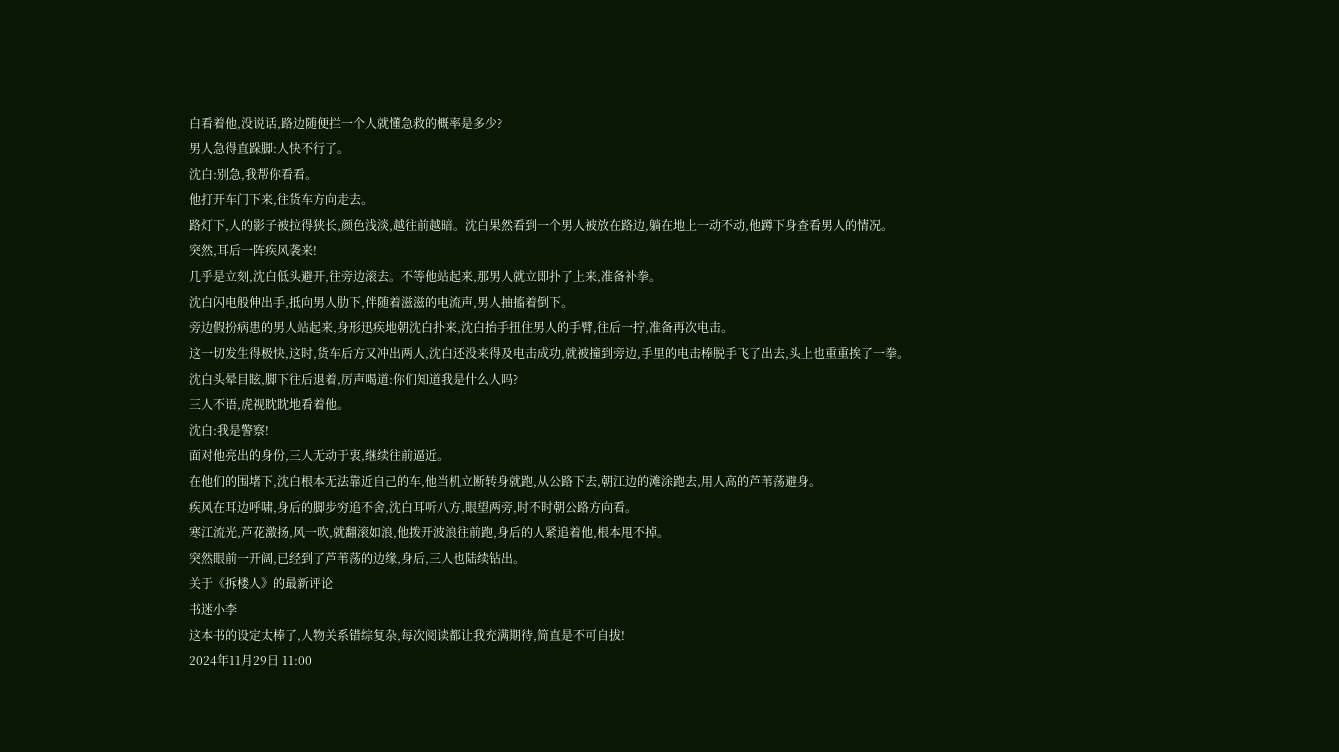白看着他,没说话,路边随便拦一个人就懂急救的概率是多少?
男人急得直跺脚:人快不行了。
沈白:别急,我帮你看看。
他打开车门下来,往货车方向走去。
路灯下,人的影子被拉得狭长,颜色浅淡,越往前越暗。沈白果然看到一个男人被放在路边,躺在地上一动不动,他蹲下身查看男人的情况。
突然,耳后一阵疾风袭来!
几乎是立刻,沈白低头避开,往旁边滚去。不等他站起来,那男人就立即扑了上来,准备补拳。
沈白闪电般伸出手,抵向男人肋下,伴随着滋滋的电流声,男人抽搐着倒下。
旁边假扮病患的男人站起来,身形迅疾地朝沈白扑来,沈白抬手扭住男人的手臂,往后一拧,准备再次电击。
这一切发生得极快,这时,货车后方又冲出两人,沈白还没来得及电击成功,就被撞到旁边,手里的电击棒脱手飞了出去,头上也重重挨了一拳。
沈白头晕目眩,脚下往后退着,厉声喝道:你们知道我是什么人吗?
三人不语,虎视眈眈地看着他。
沈白:我是警察!
面对他亮出的身份,三人无动于衷,继续往前逼近。
在他们的围堵下,沈白根本无法靠近自己的车,他当机立断转身就跑,从公路下去,朝江边的滩涂跑去,用人高的芦苇荡避身。
疾风在耳边呼啸,身后的脚步穷追不舍,沈白耳听八方,眼望两旁,时不时朝公路方向看。
寒江流光,芦花激扬,风一吹,就翻滚如浪,他拨开波浪往前跑,身后的人紧追着他,根本甩不掉。
突然眼前一开阔,已经到了芦苇荡的边缘,身后,三人也陆续钻出。
关于《拆楼人》的最新评论
书迷小李
这本书的设定太棒了,人物关系错综复杂,每次阅读都让我充满期待,简直是不可自拔!
2024年11月29日 11:00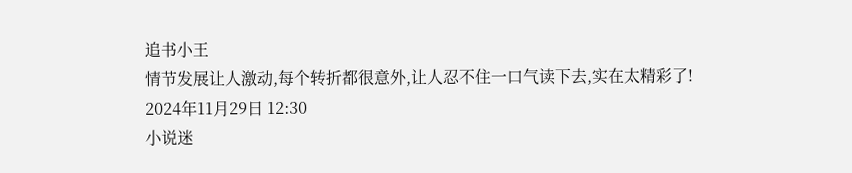追书小王
情节发展让人激动,每个转折都很意外,让人忍不住一口气读下去,实在太精彩了!
2024年11月29日 12:30
小说迷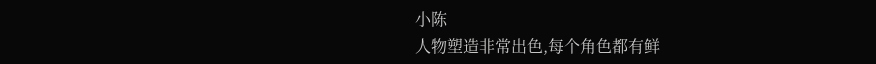小陈
人物塑造非常出色,每个角色都有鲜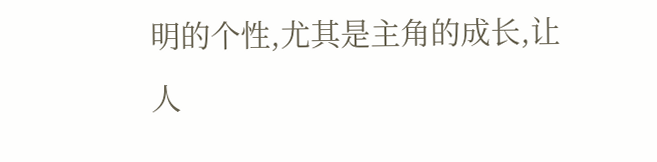明的个性,尤其是主角的成长,让人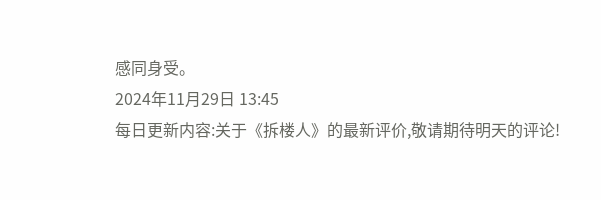感同身受。
2024年11月29日 13:45
每日更新内容:关于《拆楼人》的最新评价,敬请期待明天的评论!